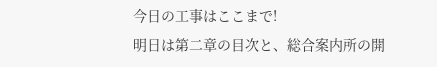今日の工事はここまで!
明日は第二章の目次と、総合案内所の開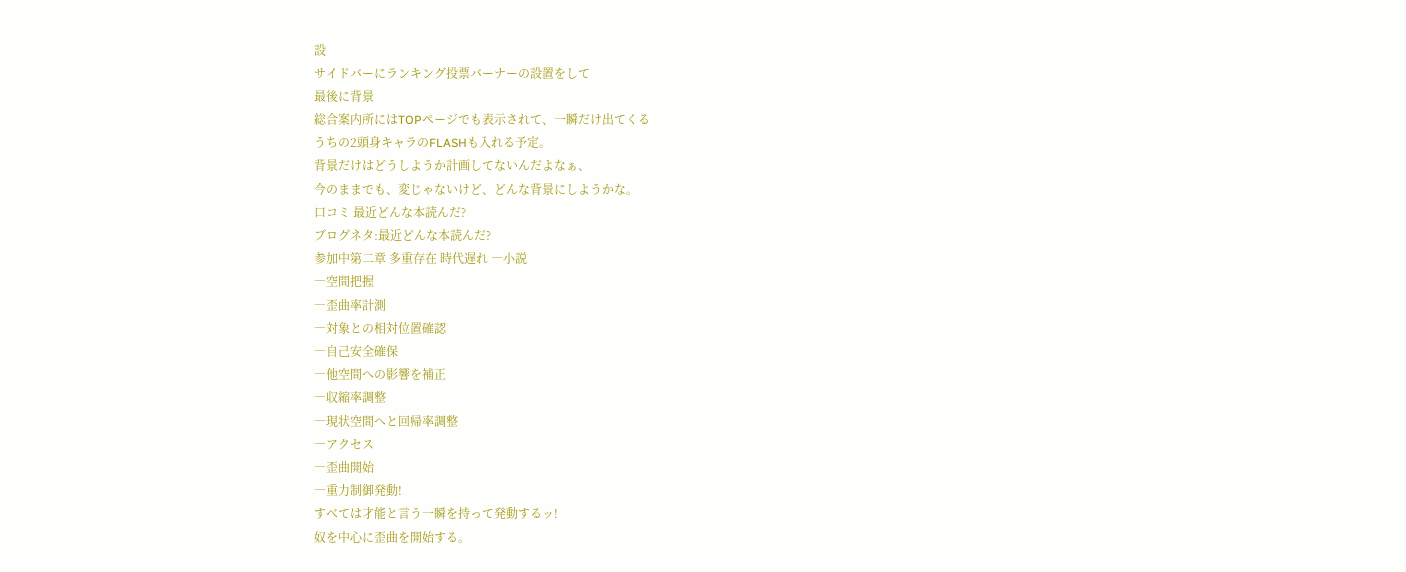設
サイドバーにランキング投票バーナーの設置をして
最後に背景
総合案内所にはTOPページでも表示されて、一瞬だけ出てくる
うちの2頭身キャラのFLASHも入れる予定。
背景だけはどうしようか計画してないんだよなぁ、
今のままでも、変じゃないけど、どんな背景にしようかな。
口コミ 最近どんな本読んだ?
ブログネタ:最近どんな本読んだ?
参加中第二章 多重存在 時代遅れ ―小説
―空間把握
―歪曲率計測
―対象との相対位置確認
―自己安全確保
―他空間への影響を補正
―収縮率調整
―現状空間へと回帰率調整
―アクセス
―歪曲開始
―重力制御発動!
すべては才能と言う一瞬を持って発動するッ!
奴を中心に歪曲を開始する。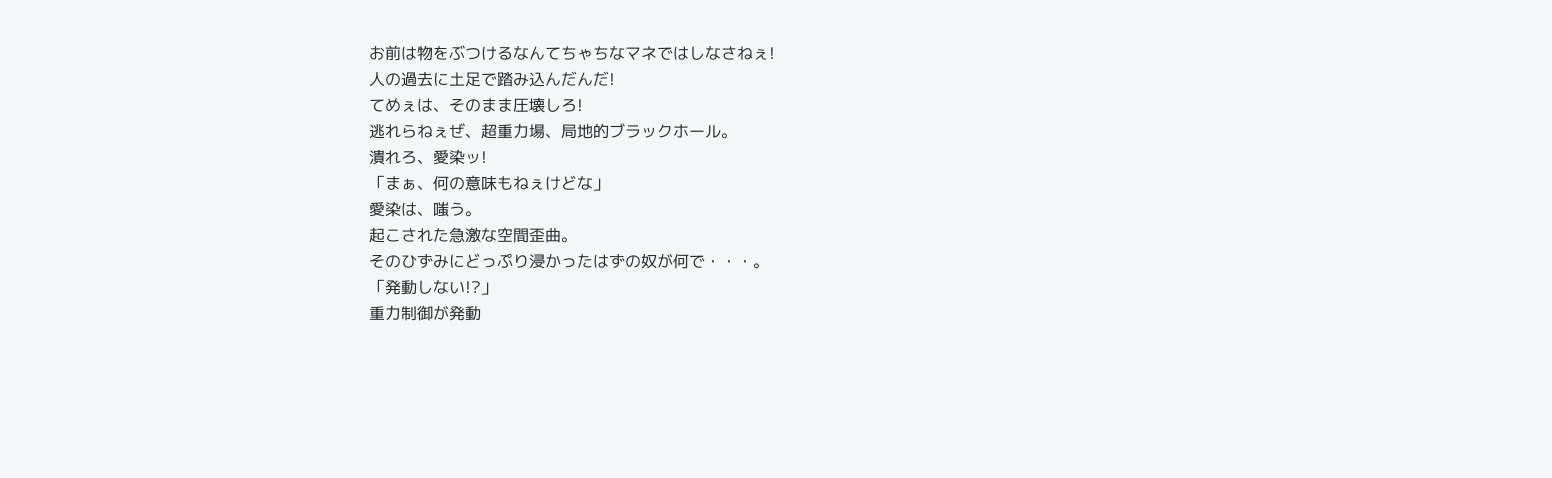お前は物をぶつけるなんてちゃちなマネではしなさねぇ!
人の過去に土足で踏み込んだんだ!
てめぇは、そのまま圧壊しろ!
逃れらねぇぜ、超重力場、局地的ブラックホール。
潰れろ、愛染ッ!
「まぁ、何の意味もねぇけどな」
愛染は、嗤う。
起こされた急激な空間歪曲。
そのひずみにどっぷり浸かったはずの奴が何で・・・。
「発動しない!?」
重力制御が発動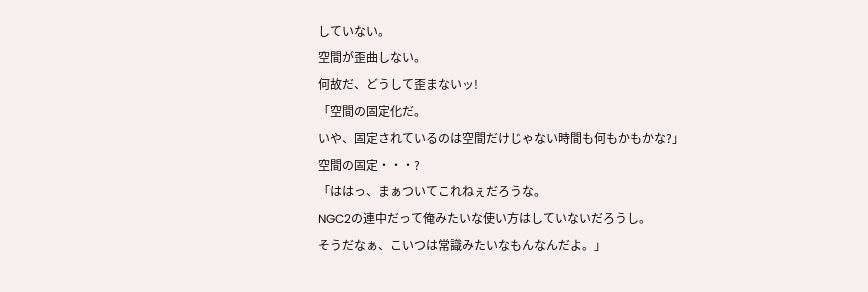していない。
空間が歪曲しない。
何故だ、どうして歪まないッ!
「空間の固定化だ。
いや、固定されているのは空間だけじゃない時間も何もかもかな?」
空間の固定・・・?
「ははっ、まぁついてこれねぇだろうな。
NGC2の連中だって俺みたいな使い方はしていないだろうし。
そうだなぁ、こいつは常識みたいなもんなんだよ。」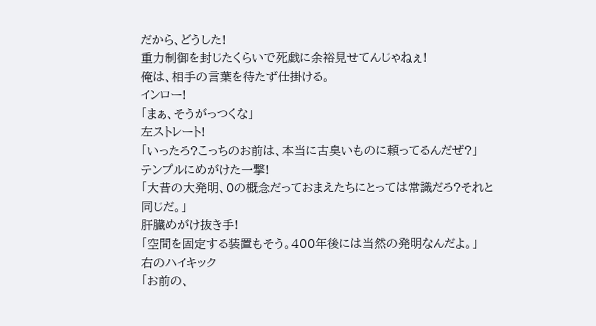だから、どうした!
重力制御を封じたくらいで死戯に余裕見せてんじゃねぇ!
俺は、相手の言葉を待たず仕掛ける。
インロー!
「まぁ、そうがっつくな」
左ストレート!
「いったろ?こっちのお前は、本当に古臭いものに頼ってるんだぜ?」
テンプルにめがけた一撃!
「大昔の大発明、0の概念だっておまえたちにとっては常識だろ?それと同じだ。」
肝臓めがけ抜き手!
「空間を固定する装置もそう。400年後には当然の発明なんだよ。」
右のハイキック
「お前の、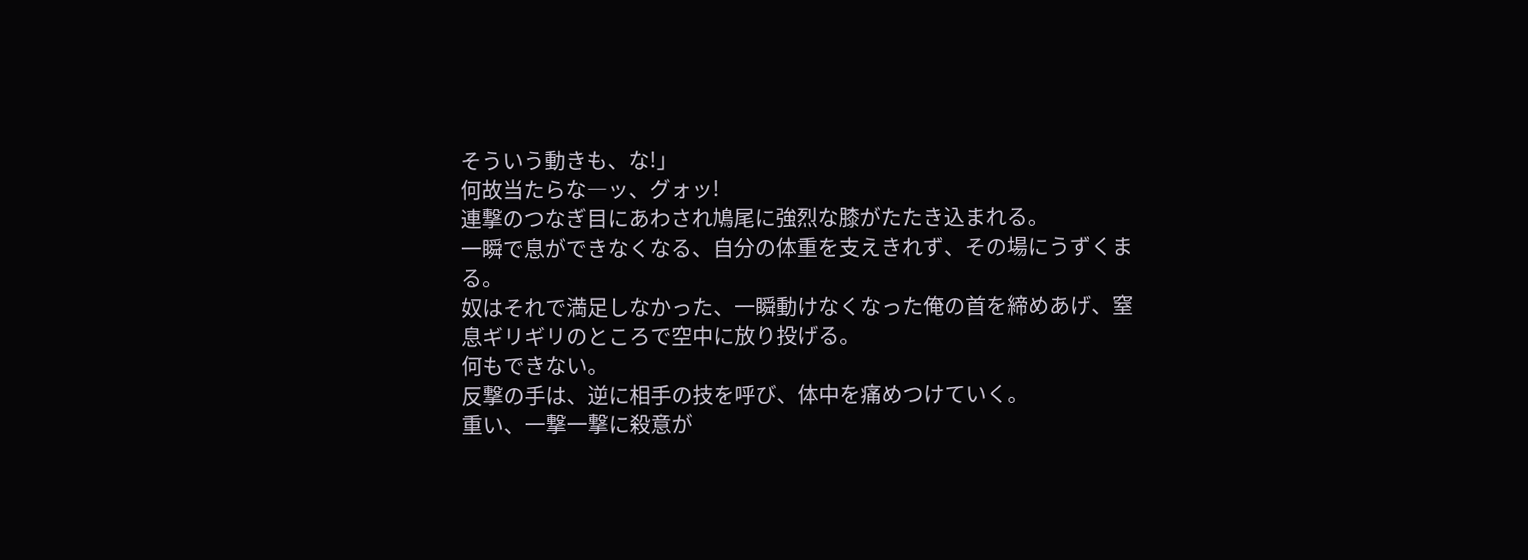そういう動きも、な!」
何故当たらな―ッ、グォッ!
連撃のつなぎ目にあわされ鳩尾に強烈な膝がたたき込まれる。
一瞬で息ができなくなる、自分の体重を支えきれず、その場にうずくまる。
奴はそれで満足しなかった、一瞬動けなくなった俺の首を締めあげ、窒息ギリギリのところで空中に放り投げる。
何もできない。
反撃の手は、逆に相手の技を呼び、体中を痛めつけていく。
重い、一撃一撃に殺意が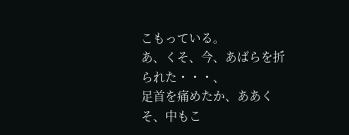こもっている。
あ、くそ、今、あばらを折られた・・・、
足首を痛めたか、ああくそ、中もこ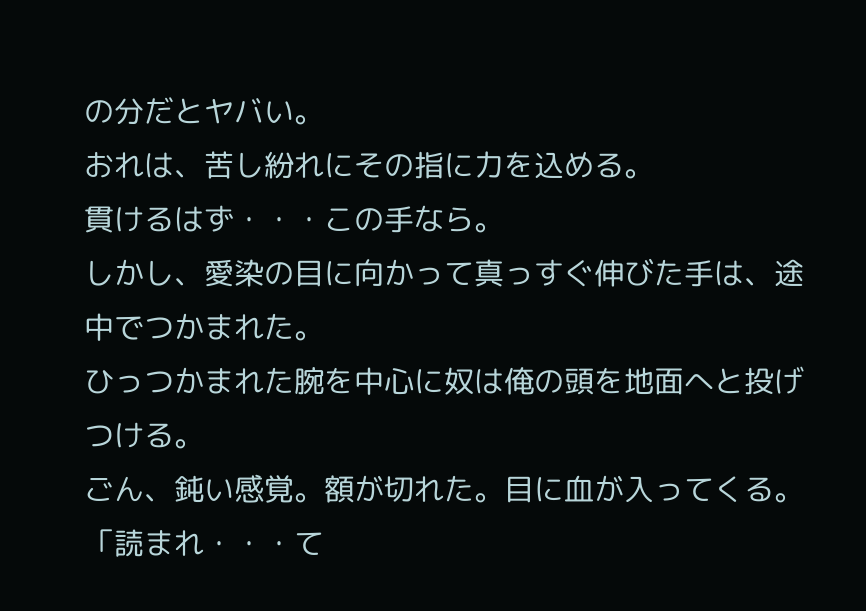の分だとヤバい。
おれは、苦し紛れにその指に力を込める。
貫けるはず・・・この手なら。
しかし、愛染の目に向かって真っすぐ伸びた手は、途中でつかまれた。
ひっつかまれた腕を中心に奴は俺の頭を地面へと投げつける。
ごん、鈍い感覚。額が切れた。目に血が入ってくる。
「読まれ・・・て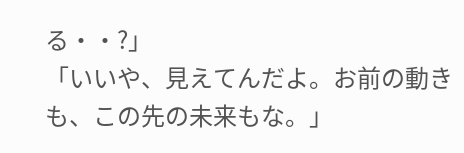る・・?」
「いいや、見えてんだよ。お前の動きも、この先の未来もな。」